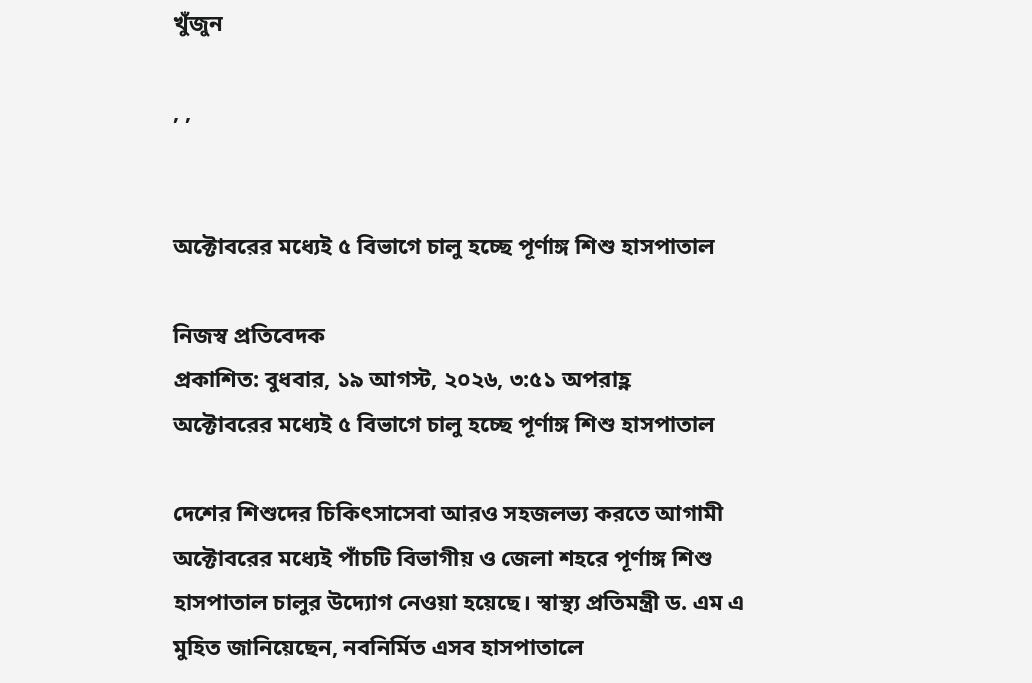খুঁজুন

, ,


অক্টোবরের মধ্যেই ৫ বিভাগে চালু হচ্ছে পূর্ণাঙ্গ শিশু হাসপাতাল

নিজস্ব প্রতিবেদক
প্রকাশিত: বুধবার, ১৯ আগস্ট, ২০২৬, ৩:৫১ অপরাহ্ণ
অক্টোবরের মধ্যেই ৫ বিভাগে চালু হচ্ছে পূর্ণাঙ্গ শিশু হাসপাতাল

দেশের শিশুদের চিকিৎসাসেবা আরও সহজলভ্য করতে আগামী অক্টোবরের মধ্যেই পাঁচটি বিভাগীয় ও জেলা শহরে পূর্ণাঙ্গ শিশু হাসপাতাল চালুর উদ্যোগ নেওয়া হয়েছে। স্বাস্থ্য প্রতিমন্ত্রী ড. এম এ মুহিত জানিয়েছেন, নবনির্মিত এসব হাসপাতালে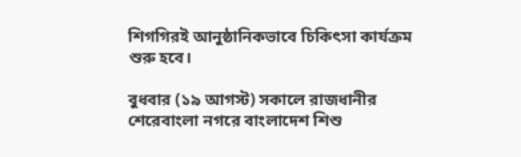শিগগিরই আনুষ্ঠানিকভাবে চিকিৎসা কার্যক্রম শুরু হবে।

বুধবার (১৯ আগস্ট) সকালে রাজধানীর শেরেবাংলা নগরে বাংলাদেশ শিশু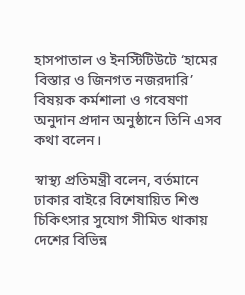হাসপাতাল ও ইনস্টিটিউটে ‘হামের বিস্তার ও জিনগত নজরদারি’ বিষয়ক কর্মশালা ও গবেষণা অনুদান প্রদান অনুষ্ঠানে তিনি এসব কথা বলেন।

স্বাস্থ্য প্রতিমন্ত্রী বলেন, বর্তমানে ঢাকার বাইরে বিশেষায়িত শিশু চিকিৎসার সুযোগ সীমিত থাকায় দেশের বিভিন্ন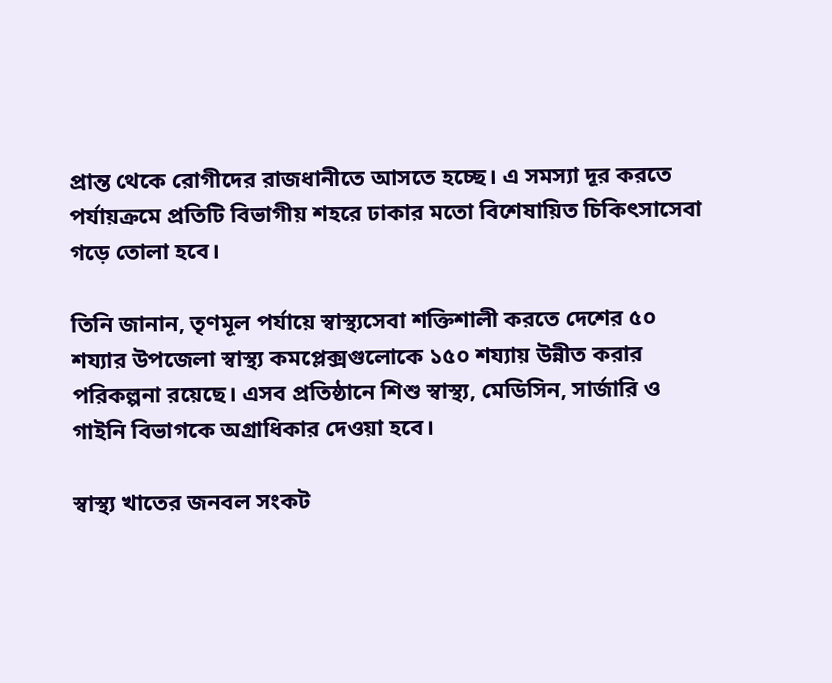প্রান্ত থেকে রোগীদের রাজধানীতে আসতে হচ্ছে। এ সমস্যা দূর করতে পর্যায়ক্রমে প্রতিটি বিভাগীয় শহরে ঢাকার মতো বিশেষায়িত চিকিৎসাসেবা গড়ে তোলা হবে।

তিনি জানান, তৃণমূল পর্যায়ে স্বাস্থ্যসেবা শক্তিশালী করতে দেশের ৫০ শয্যার উপজেলা স্বাস্থ্য কমপ্লেক্সগুলোকে ১৫০ শয্যায় উন্নীত করার পরিকল্পনা রয়েছে। এসব প্রতিষ্ঠানে শিশু স্বাস্থ্য, মেডিসিন, সার্জারি ও গাইনি বিভাগকে অগ্রাধিকার দেওয়া হবে।

স্বাস্থ্য খাতের জনবল সংকট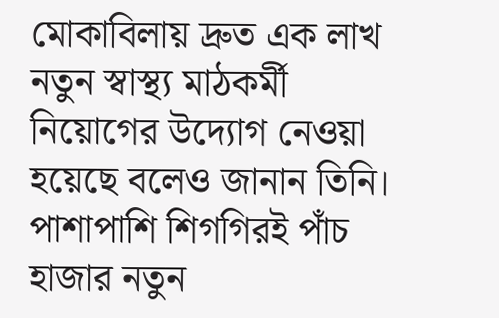মোকাবিলায় দ্রুত এক লাখ নতুন স্বাস্থ্য মাঠকর্মী নিয়োগের উদ্যোগ নেওয়া হয়েছে বলেও জানান তিনি। পাশাপাশি শিগগিরই পাঁচ হাজার নতুন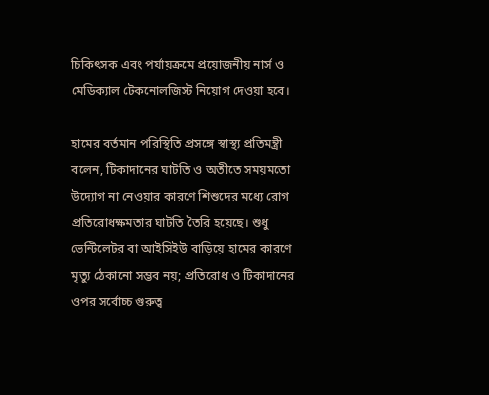চিকিৎসক এবং পর্যায়ক্রমে প্রয়োজনীয় নার্স ও মেডিক্যাল টেকনোলজিস্ট নিয়োগ দেওয়া হবে।

হামের বর্তমান পরিস্থিতি প্রসঙ্গে স্বাস্থ্য প্রতিমন্ত্রী বলেন, টিকাদানের ঘাটতি ও অতীতে সময়মতো উদ্যোগ না নেওয়ার কারণে শিশুদের মধ্যে রোগ প্রতিরোধক্ষমতার ঘাটতি তৈরি হয়েছে। শুধু ভেন্টিলেটর বা আইসিইউ বাড়িয়ে হামের কারণে মৃত্যু ঠেকানো সম্ভব নয়; প্রতিরোধ ও টিকাদানের ওপর সর্বোচ্চ গুরুত্ব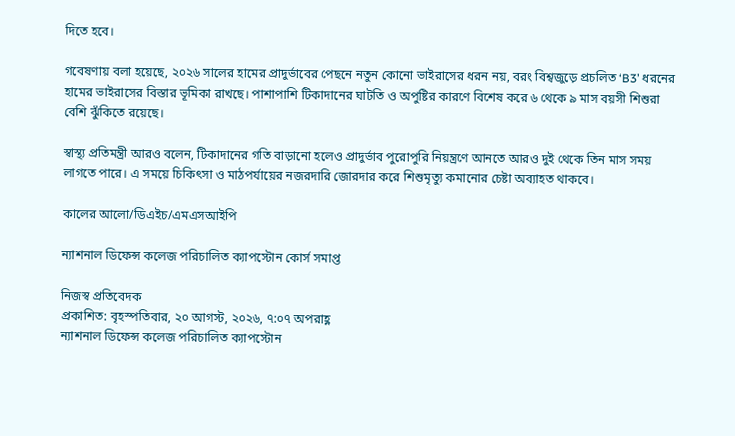দিতে হবে।

গবেষণায় বলা হয়েছে, ২০২৬ সালের হামের প্রাদুর্ভাবের পেছনে নতুন কোনো ভাইরাসের ধরন নয়, বরং বিশ্বজুড়ে প্রচলিত ‘B3’ ধরনের হামের ভাইরাসের বিস্তার ভূমিকা রাখছে। পাশাপাশি টিকাদানের ঘাটতি ও অপুষ্টির কারণে বিশেষ করে ৬ থেকে ৯ মাস বয়সী শিশুরা বেশি ঝুঁকিতে রয়েছে।

স্বাস্থ্য প্রতিমন্ত্রী আরও বলেন, টিকাদানের গতি বাড়ানো হলেও প্রাদুর্ভাব পুরোপুরি নিয়ন্ত্রণে আনতে আরও দুই থেকে তিন মাস সময় লাগতে পারে। এ সময়ে চিকিৎসা ও মাঠপর্যায়ের নজরদারি জোরদার করে শিশুমৃত্যু কমানোর চেষ্টা অব্যাহত থাকবে।

কালের আলো/ডিএইচ/এমএসআইপি

ন্যাশনাল ডিফেন্স কলেজ পরিচালিত ক্যাপস্টোন কোর্স সমাপ্ত

নিজস্ব প্রতিবেদক
প্রকাশিত: বৃহস্পতিবার, ২০ আগস্ট, ২০২৬, ৭:০৭ অপরাহ্ণ
ন্যাশনাল ডিফেন্স কলেজ পরিচালিত ক্যাপস্টোন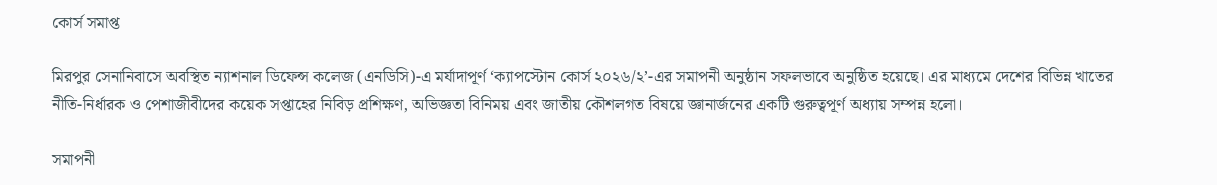কোর্স সমাপ্ত

মিরপুর সেনানিবাসে অবস্থিত ন্যাশনাল ডিফেন্স কলেজ (এনডিসি)-এ মর্যাদাপূর্ণ ‘ক্যাপস্টোন কোর্স ২০২৬/২’-এর সমাপনী অনুষ্ঠান সফলভাবে অনুষ্ঠিত হয়েছে। এর মাধ্যমে দেশের বিভিন্ন খাতের নীতি-নির্ধারক ও পেশাজীবীদের কয়েক সপ্তাহের নিবিড় প্রশিক্ষণ, অভিজ্ঞতা বিনিময় এবং জাতীয় কৌশলগত বিষয়ে জ্ঞানার্জনের একটি গুরুত্বপূর্ণ অধ্যায় সম্পন্ন হলো।

সমাপনী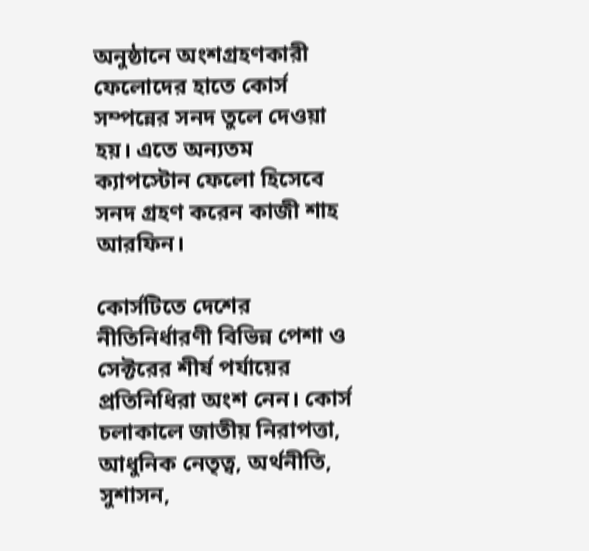অনুষ্ঠানে অংশগ্রহণকারী ফেলোদের হাতে কোর্স সম্পন্নের সনদ তুলে দেওয়া হয়। এতে অন্যতম ক্যাপস্টোন ফেলো হিসেবে সনদ গ্রহণ করেন কাজী শাহ আরফিন।

কোর্সটিতে দেশের নীতিনির্ধারণী বিভিন্ন পেশা ও সেক্টরের শীর্ষ পর্যায়ের প্রতিনিধিরা অংশ নেন। কোর্স চলাকালে জাতীয় নিরাপত্তা, আধুনিক নেতৃত্ব, অর্থনীতি, সুশাসন,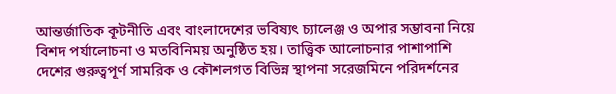আন্তর্জাতিক কূটনীতি এবং বাংলাদেশের ভবিষ্যৎ চ্যালেঞ্জ ও অপার সম্ভাবনা নিয়ে বিশদ পর্যালোচনা ও মতবিনিময় অনুষ্ঠিত হয়। তাত্ত্বিক আলোচনার পাশাপাশি দেশের গুরুত্বপূর্ণ সামরিক ও কৌশলগত বিভিন্ন স্থাপনা সরেজমিনে পরিদর্শনের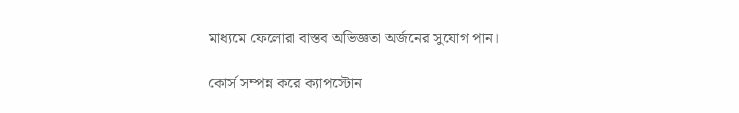মাধ্যমে ফেলোরা বাস্তব অভিজ্ঞতা অর্জনের সুযোগ পান।

কোর্স সম্পন্ন করে ক্যাপস্টোন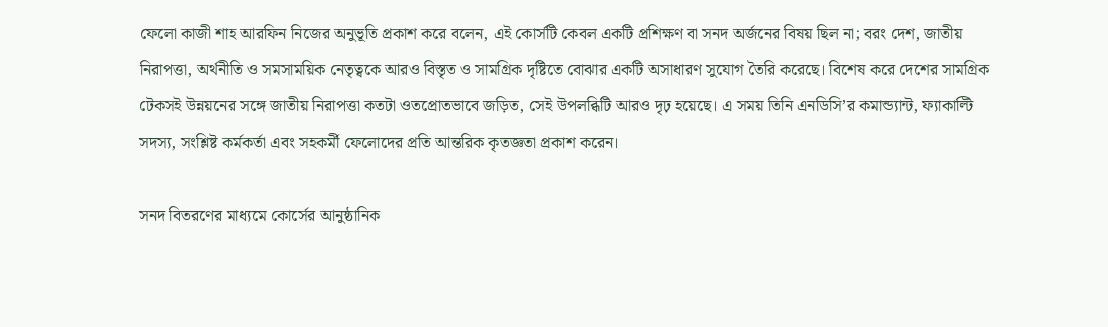ফেলো কাজী শাহ আরফিন নিজের অনুভূতি প্রকাশ করে বলেন, এই কোর্সটি কেবল একটি প্রশিক্ষণ বা সনদ অর্জনের বিষয় ছিল না; বরং দেশ, জাতীয় নিরাপত্তা, অর্থনীতি ও সমসাময়িক নেতৃত্বকে আরও বিস্তৃত ও সামগ্রিক দৃষ্টিতে বোঝার একটি অসাধারণ সুযোগ তৈরি করেছে। বিশেষ করে দেশের সামগ্রিক টেকসই উন্নয়নের সঙ্গে জাতীয় নিরাপত্তা কতটা ওতপ্রোতভাবে জড়িত, সেই উপলব্ধিটি আরও দৃঢ় হয়েছে। এ সময় তিনি এনডিসি’র কমান্ড্যান্ট, ফ্যাকাল্টি সদস্য, সংশ্লিষ্ট কর্মকর্তা এবং সহকর্মী ফেলোদের প্রতি আন্তরিক কৃতজ্ঞতা প্রকাশ করেন।

সনদ বিতরণের মাধ্যমে কোর্সের আনুষ্ঠানিক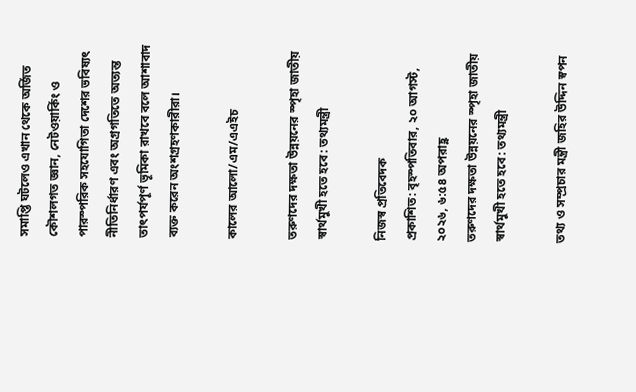সমাপ্তি ঘটলেও এখান থেকে অর্জিত কৌশলগত জ্ঞান, নেটওয়ার্কিং ও পারস্পরিক সহযোগিতা দেশের ভবিষ্যৎ নীতিনির্ধারণ এবং অগ্রগতিতে অত্যন্ত তাৎপর্যপূর্ণ ভূমিকা রাখবে বলে আশাবাদ ব্যক্ত করেন অংশগ্রহণকারীরা।

কালের আলো/এম/এএইচ

তরুণদের দক্ষতা উন্নয়নের স্পৃহা জাতীয় স্বার্থমুখী হতে হবে: তথ্যমন্ত্রী

নিজস্ব প্রতিবেদক
প্রকাশিত: বৃহস্পতিবার, ২০ আগস্ট, ২০২৬, ৬:৫৪ অপরাহ্ণ
তরুণদের দক্ষতা উন্নয়নের স্পৃহা জাতীয় স্বার্থমুখী হতে হবে: তথ্যমন্ত্রী

তথ্য ও সম্প্রচার মন্ত্রী জহির উদ্দিন স্বপন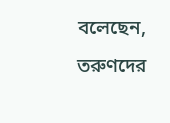বলেছেন, তরুণদের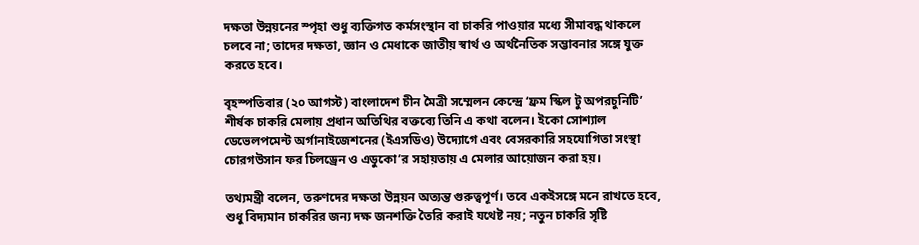দক্ষতা উন্নয়নের স্পৃহা শুধু ব্যক্তিগত কর্মসংস্থান বা চাকরি পাওয়ার মধ্যে সীমাবদ্ধ থাকলে চলবে না; তাদের দক্ষতা, জ্ঞান ও মেধাকে জাতীয় স্বার্থ ও অর্থনৈতিক সম্ভাবনার সঙ্গে যুক্ত করতে হবে।

বৃহস্পতিবার (২০ আগস্ট) বাংলাদেশ চীন মৈত্রী সম্মেলন কেন্দ্রে ‘ফ্রম স্কিল টু অপরচুনিটি’ শীর্ষক চাকরি মেলায় প্রধান অতিথির বক্তব্যে তিনি এ কথা বলেন। ইকো সোশ্যাল ডেভেলপমেন্ট অর্গানাইজেশনের (ইএসডিও) উদ্যোগে এবং বেসরকারি সহযোগিতা সংস্থা চোরগউসান ফর চিলড্রেন ও এডুকো’র সহায়তায় এ মেলার আয়োজন করা হয়।

তথ্যমন্ত্রী বলেন, তরুণদের দক্ষতা উন্নয়ন অত্যন্ত গুরুত্বপূর্ণ। তবে একইসঙ্গে মনে রাখতে হবে, শুধু বিদ্যমান চাকরির জন্য দক্ষ জনশক্তি তৈরি করাই যথেষ্ট নয়; নতুন চাকরি সৃষ্টি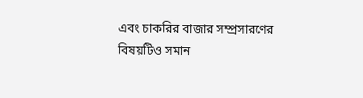এবং চাকরির বাজার সম্প্রসারণের বিষয়টিও সমান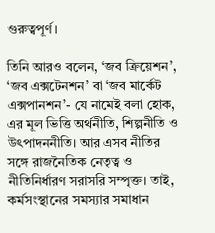গুরুত্বপূর্ণ।

তিনি আরও বলেন, ‘জব ক্রিয়েশন’, ‘জব এক্সটেনশন’ বা ‘জব মার্কেট এক্সপানশন’- যে নামেই বলা হোক, এর মূল ভিত্তি অর্থনীতি, শিল্পনীতি ও উৎপাদননীতি। আর এসব নীতির সঙ্গে রাজনৈতিক নেতৃত্ব ও নীতিনির্ধারণ সরাসরি সম্পৃক্ত। তাই, কর্মসংস্থানের সমস্যার সমাধান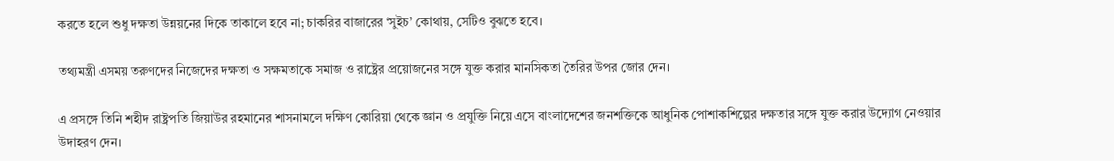করতে হলে শুধু দক্ষতা উন্নয়নের দিকে তাকালে হবে না; চাকরির বাজারের ‘সুইচ’ কোথায়, সেটিও বুঝতে হবে।

তথ্যমন্ত্রী এসময় তরুণদের নিজেদের দক্ষতা ও সক্ষমতাকে সমাজ ও রাষ্ট্রের প্রয়োজনের সঙ্গে যুক্ত করার মানসিকতা তৈরির উপর জোর দেন।

এ প্রসঙ্গে তিনি শহীদ রাষ্ট্রপতি জিয়াউর রহমানের শাসনামলে দক্ষিণ কোরিয়া থেকে জ্ঞান ও প্রযুক্তি নিয়ে এসে বাংলাদেশের জনশক্তিকে আধুনিক পোশাকশিল্পের দক্ষতার সঙ্গে যুক্ত করার উদ্যোগ নেওয়ার উদাহরণ দেন।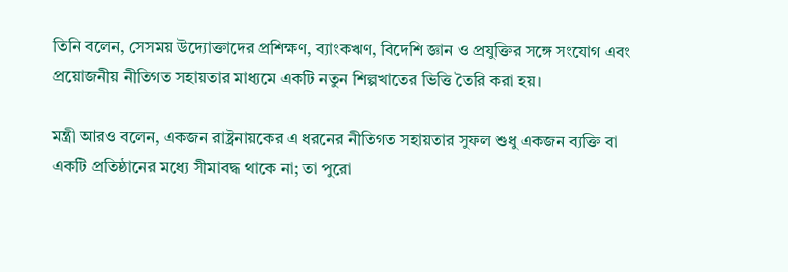তিনি বলেন, সেসময় উদ্যোক্তাদের প্রশিক্ষণ, ব্যাংকঋণ, বিদেশি জ্ঞান ও প্রযুক্তির সঙ্গে সংযোগ এবং প্রয়োজনীয় নীতিগত সহায়তার মাধ্যমে একটি নতুন শিল্পখাতের ভিত্তি তৈরি করা হয়।

মন্ত্রী আরও বলেন, একজন রাষ্ট্রনায়কের এ ধরনের নীতিগত সহায়তার সুফল শুধু একজন ব্যক্তি বা একটি প্রতিষ্ঠানের মধ্যে সীমাবদ্ধ থাকে না; তা পুরো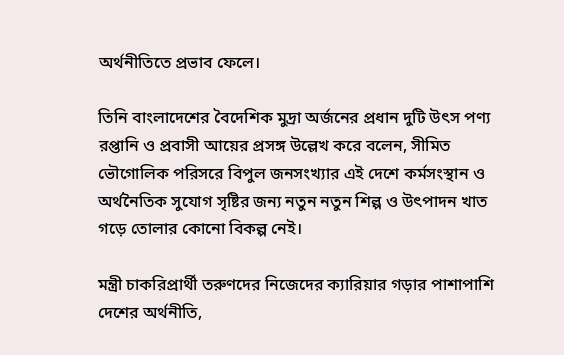অর্থনীতিতে প্রভাব ফেলে।

তিনি বাংলাদেশের বৈদেশিক মুদ্রা অর্জনের প্রধান দুটি উৎস পণ্য রপ্তানি ও প্রবাসী আয়ের প্রসঙ্গ উল্লেখ করে বলেন, সীমিত ভৌগোলিক পরিসরে বিপুল জনসংখ্যার এই দেশে কর্মসংস্থান ও অর্থনৈতিক সুযোগ সৃষ্টির জন্য নতুন নতুন শিল্প ও উৎপাদন খাত গড়ে তোলার কোনো বিকল্প নেই।

মন্ত্রী চাকরিপ্রার্থী তরুণদের নিজেদের ক্যারিয়ার গড়ার পাশাপাশি দেশের অর্থনীতি,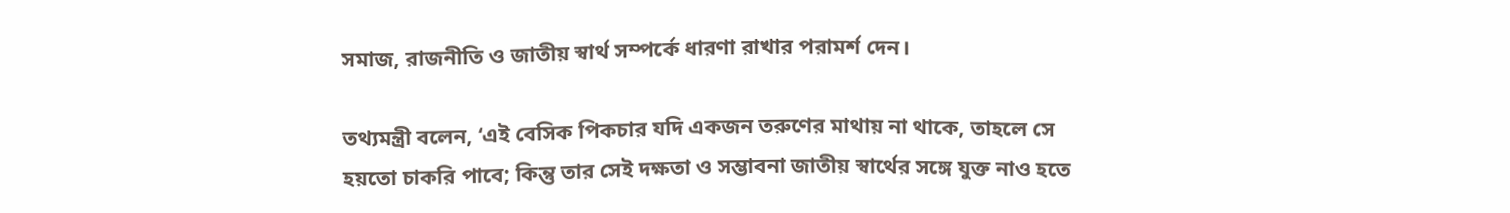সমাজ, রাজনীতি ও জাতীয় স্বার্থ সম্পর্কে ধারণা রাখার পরামর্শ দেন।

তথ্যমন্ত্রী বলেন, ‘এই বেসিক পিকচার যদি একজন তরুণের মাথায় না থাকে, তাহলে সে হয়তো চাকরি পাবে; কিন্তু তার সেই দক্ষতা ও সম্ভাবনা জাতীয় স্বার্থের সঙ্গে যুক্ত নাও হতে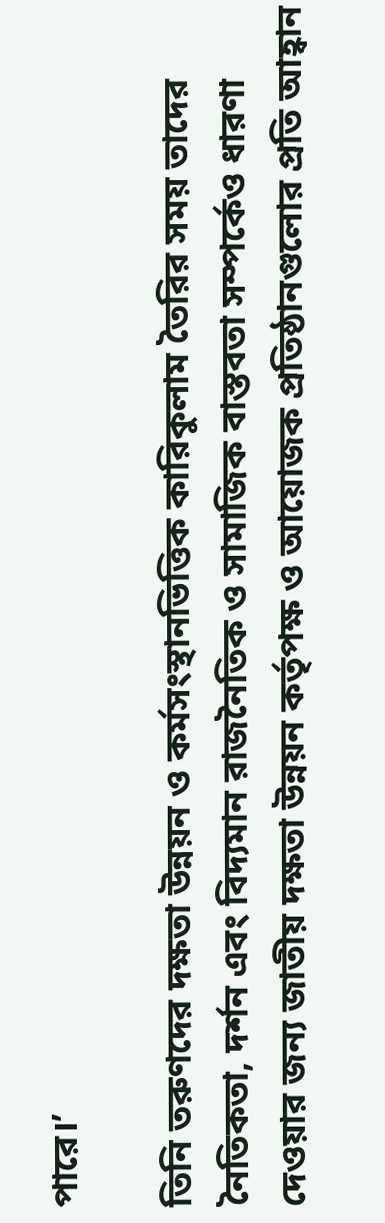পারে।’

তিনি তরুণদের দক্ষতা উন্নয়ন ও কর্মসংস্থানভিত্তিক কারিকুলাম তৈরির সময় তাদের নৈতিকতা, দর্শন এবং বিদ্যমান রাজনৈতিক ও সামাজিক বাস্তবতা সম্পর্কেও ধারণা দেওয়ার জন্য জাতীয় দক্ষতা উন্নয়ন কর্তৃপক্ষ ও আয়োজক প্রতিষ্ঠানগুলোর প্রতি আহ্বান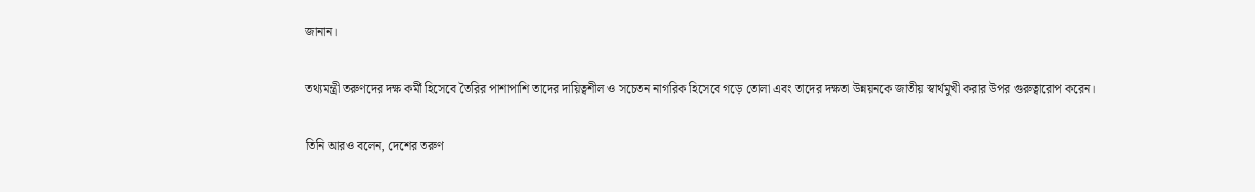জানান।

তথ্যমন্ত্রী তরুণদের দক্ষ কর্মী হিসেবে তৈরির পাশাপাশি তাদের দায়িত্বশীল ও সচেতন নাগরিক হিসেবে গড়ে তোলা এবং তাদের দক্ষতা উন্নয়নকে জাতীয় স্বার্থমুখী করার উপর গুরুত্বারোপ করেন।

তিনি আরও বলেন, দেশের তরুণ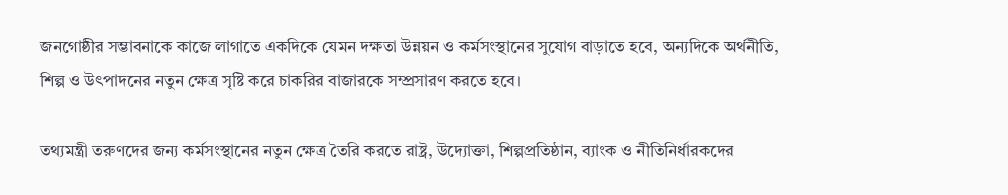জনগোষ্ঠীর সম্ভাবনাকে কাজে লাগাতে একদিকে যেমন দক্ষতা উন্নয়ন ও কর্মসংস্থানের সুযোগ বাড়াতে হবে, অন্যদিকে অর্থনীতি, শিল্প ও উৎপাদনের নতুন ক্ষেত্র সৃষ্টি করে চাকরির বাজারকে সম্প্রসারণ করতে হবে।

তথ্যমন্ত্রী তরুণদের জন্য কর্মসংস্থানের নতুন ক্ষেত্র তৈরি করতে রাষ্ট্র, উদ্যোক্তা, শিল্পপ্রতিষ্ঠান, ব্যাংক ও নীতিনির্ধারকদের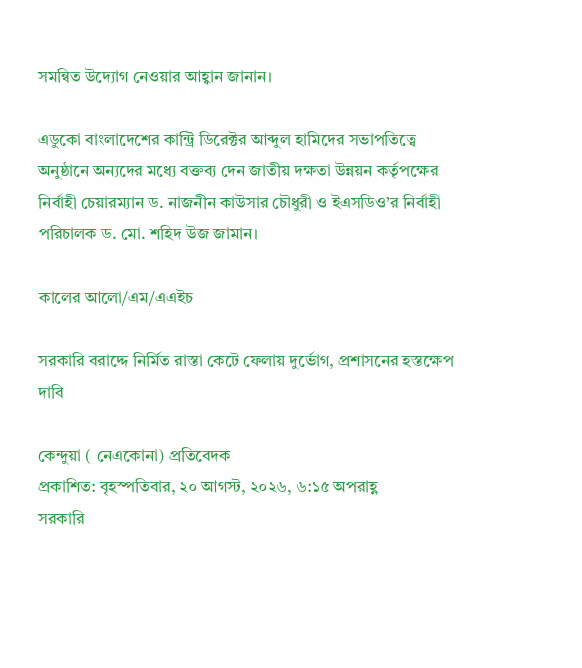সমন্বিত উদ্যোগ নেওয়ার আহ্বান জানান।

এডুকো বাংলাদেশের কান্ট্রি ডিরেক্টর আব্দুল হামিদের সভাপতিত্বে অনুষ্ঠানে অন্যদের মধ্যে বক্তব্য দেন জাতীয় দক্ষতা উন্নয়ন কর্তৃপক্ষের নির্বাহী চেয়ারম্যান ড. নাজনীন কাউসার চৌধুরী ও ইএসডিও’র নির্বাহী পরিচালক ড. মো. শহিদ উজ জামান।

কালের আলো/এম/এএইচ

সরকারি বরাদ্দে নির্মিত রাস্তা কেটে ফেলায় দুর্ভোগ, প্রশাসনের হস্তক্ষেপ দাবি

কেন্দুয়া ( নেএকোনা) প্রতিবেদক
প্রকাশিত: বৃহস্পতিবার, ২০ আগস্ট, ২০২৬, ৬:১৫ অপরাহ্ণ
সরকারি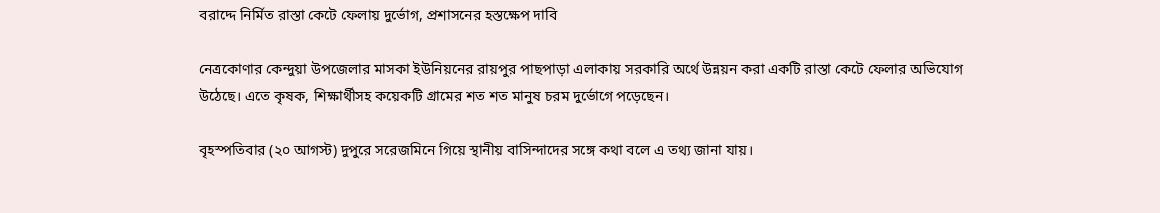বরাদ্দে নির্মিত রাস্তা কেটে ফেলায় দুর্ভোগ, প্রশাসনের হস্তক্ষেপ দাবি

নেত্রকোণার কেন্দুয়া উপজেলার মাসকা ইউনিয়নের রায়পুর পাছপাড়া এলাকায় সরকারি অর্থে উন্নয়ন করা একটি রাস্তা কেটে ফেলার অভিযোগ উঠেছে। এতে কৃষক, শিক্ষার্থীসহ কয়েকটি গ্রামের শত শত মানুষ চরম দুর্ভোগে পড়েছেন।

বৃহস্পতিবার (২০ আগস্ট) দুপুরে সরেজমিনে গিয়ে স্থানীয় বাসিন্দাদের সঙ্গে কথা বলে এ তথ্য জানা যায়।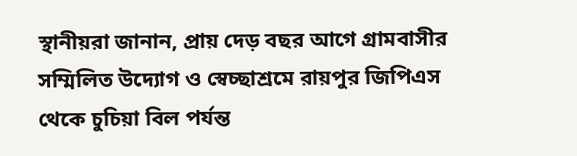স্থানীয়রা জানান, প্রায় দেড় বছর আগে গ্রামবাসীর সম্মিলিত উদ্যোগ ও স্বেচ্ছাশ্রমে রায়পুর জিপিএস থেকে চুচিয়া বিল পর্যন্ত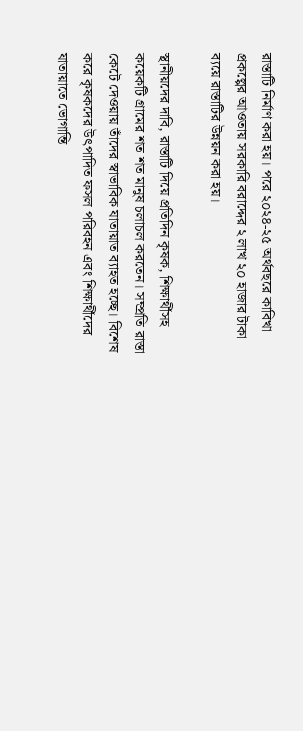রাস্তাটি নির্মাণ করা হয়। পরে ২০২৪-২৫ অর্থবছরে কাবিখা প্রকল্পের আওতায় সরকারি বরাদ্দের ২ লাখ ২০ হাজার টাকা ব্যয়ে রাস্তাটির উন্নয়ন করা হয়।

স্থানীয়দের দাবি, রাস্তাটি দিয়ে প্রতিদিন কৃষক, শিক্ষার্থীসহ কয়েকটি গ্রামের শত শত মানুষ চলাচল করতেন। সম্প্রতি রাস্তা কেটে দেওয়ায় তাঁদের স্বাভাবিক যাতায়াত ব্যাহত হচ্ছে। বিশেষ করে কৃষকদের উৎপাদিত ফসল পরিবহন এবং শিক্ষার্থীদের যাতায়াতে ভোগান্তি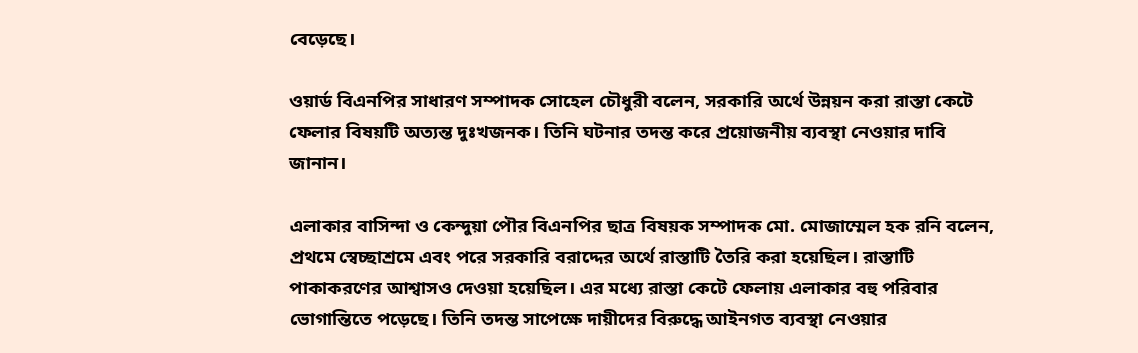বেড়েছে।

ওয়ার্ড বিএনপির সাধারণ সম্পাদক সোহেল চৌধুরী বলেন, সরকারি অর্থে উন্নয়ন করা রাস্তা কেটে ফেলার বিষয়টি অত্যন্ত দুঃখজনক। তিনি ঘটনার তদন্ত করে প্রয়োজনীয় ব্যবস্থা নেওয়ার দাবি জানান।

এলাকার বাসিন্দা ও কেন্দুয়া পৌর বিএনপির ছাত্র বিষয়ক সম্পাদক মো. মোজাম্মেল হক রনি বলেন, প্রথমে স্বেচ্ছাশ্রমে এবং পরে সরকারি বরাদ্দের অর্থে রাস্তাটি তৈরি করা হয়েছিল। রাস্তাটি পাকাকরণের আশ্বাসও দেওয়া হয়েছিল। এর মধ্যে রাস্তা কেটে ফেলায় এলাকার বহু পরিবার ভোগান্তিতে পড়েছে। তিনি তদন্ত সাপেক্ষে দায়ীদের বিরুদ্ধে আইনগত ব্যবস্থা নেওয়ার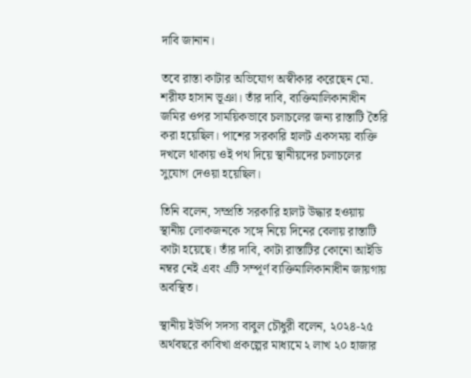দাবি জানান।

তবে রাস্তা কাটার অভিযোগ অস্বীকার করেছেন মো. শরীফ হাসান ভূঞা। তাঁর দাবি, ব্যক্তিমালিকানাধীন জমির ওপর সাময়িকভাবে চলাচলের জন্য রাস্তাটি তৈরি করা হয়েছিল। পাশের সরকারি হালট একসময় ব্যক্তি দখলে থাকায় ওই পথ দিয়ে স্থানীয়দের চলাচলের সুযোগ দেওয়া হয়েছিল।

তিনি বলেন, সম্প্রতি সরকারি হালট উদ্ধার হওয়ায় স্থানীয় লোকজনকে সঙ্গে নিয়ে দিনের বেলায় রাস্তাটি কাটা হয়েছে। তাঁর দাবি, কাটা রাস্তাটির কোনো আইডি নম্বর নেই এবং এটি সম্পূর্ণ ব্যক্তিমালিকানাধীন জায়গায় অবস্থিত।

স্থানীয় ইউপি সদস্য বাবুল চৌধুরী বলেন, ২০২৪-২৫ অর্থবছরে কাবিখা প্রকল্পের মাধ্যমে ২ লাখ ২০ হাজার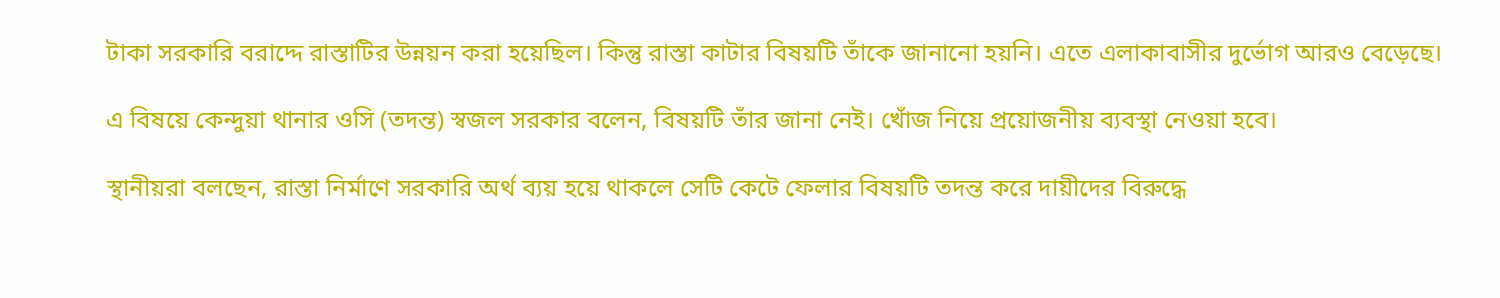টাকা সরকারি বরাদ্দে রাস্তাটির উন্নয়ন করা হয়েছিল। কিন্তু রাস্তা কাটার বিষয়টি তাঁকে জানানো হয়নি। এতে এলাকাবাসীর দুর্ভোগ আরও বেড়েছে।

এ বিষয়ে কেন্দুয়া থানার ওসি (তদন্ত) স্বজল সরকার বলেন, বিষয়টি তাঁর জানা নেই। খোঁজ নিয়ে প্রয়োজনীয় ব্যবস্থা নেওয়া হবে।

স্থানীয়রা বলছেন, রাস্তা নির্মাণে সরকারি অর্থ ব্যয় হয়ে থাকলে সেটি কেটে ফেলার বিষয়টি তদন্ত করে দায়ীদের বিরুদ্ধে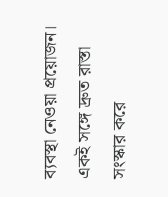ব্যবস্থা নেওয়া প্রয়োজন। একই সঙ্গে দ্রুত রাস্তা সংস্কার করে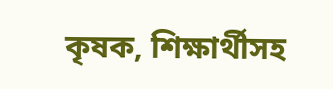কৃষক, শিক্ষার্থীসহ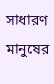সাধারণ মানুষের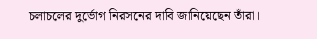চলাচলের দুর্ভোগ নিরসনের দাবি জানিয়েছেন তাঁরা।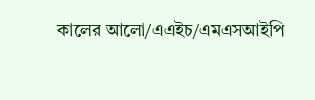কালের আলো/এএইচ/এমএসআইপি